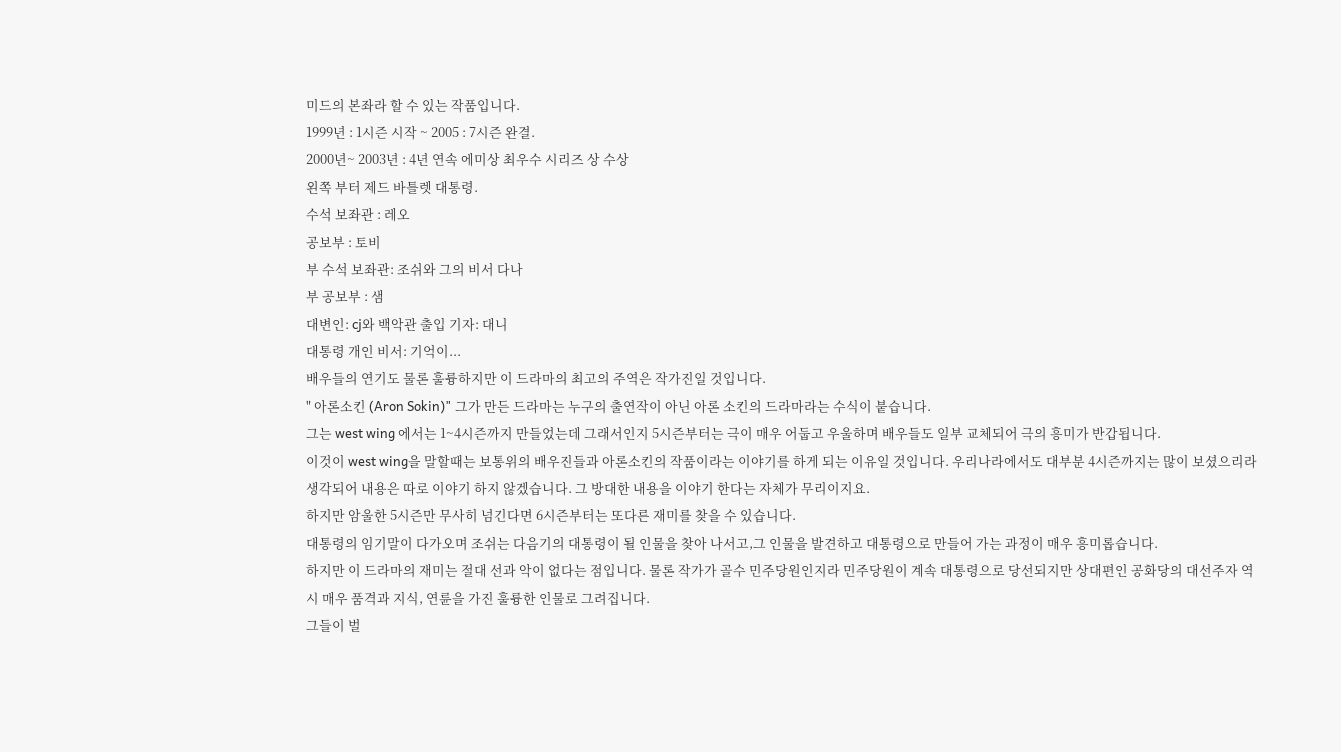미드의 본좌라 할 수 있는 작품입니다.
1999년 : 1시즌 시작 ~ 2005 : 7시즌 완결.
2000년~ 2003년 : 4년 연속 에미상 최우수 시리즈 상 수상
왼쪽 부터 제드 바틀렛 대통령.
수석 보좌관 : 레오
공보부 : 토비
부 수석 보좌관: 조쉬와 그의 비서 다나
부 공보부 : 샘
대변인: cj와 백악관 출입 기자: 대니
대통령 개인 비서: 기억이...
배우들의 연기도 물론 훌륭하지만 이 드라마의 최고의 주역은 작가진일 것입니다.
" 아론소킨 (Aron Sokin)" 그가 만든 드라마는 누구의 출연작이 아닌 아론 소킨의 드라마라는 수식이 붙습니다.
그는 west wing 에서는 1~4시즌까지 만들었는데 그래서인지 5시즌부터는 극이 매우 어둡고 우울하며 배우들도 일부 교체되어 극의 흥미가 반갑됩니다.
이것이 west wing을 말할때는 보통위의 배우진들과 아론소킨의 작품이라는 이야기를 하게 되는 이유일 것입니다. 우리나라에서도 대부분 4시즌까지는 많이 보셨으리라 생각되어 내용은 따로 이야기 하지 않겠습니다. 그 방대한 내용을 이야기 한다는 자체가 무리이지요.
하지만 암울한 5시즌만 무사히 넘긴다면 6시즌부터는 또다른 재미를 찾을 수 있습니다.
대통령의 임기말이 다가오며 조쉬는 다음기의 대통령이 될 인물을 찾아 나서고,그 인물을 발견하고 대통령으로 만들어 가는 과정이 매우 흥미롭습니다.
하지만 이 드라마의 재미는 절대 선과 악이 없다는 점입니다. 물론 작가가 골수 민주당원인지라 민주당원이 계속 대통령으로 당선되지만 상대편인 공화당의 대선주자 역시 매우 품격과 지식, 연륜을 가진 훌륭한 인물로 그려집니다.
그들이 벌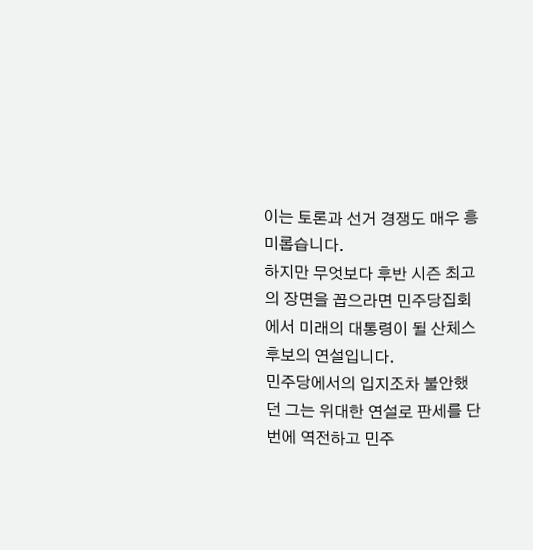이는 토론과 선거 경쟁도 매우 흥미롭습니다.
하지만 무엇보다 후반 시즌 최고의 장면을 꼽으라면 민주당집회에서 미래의 대통령이 될 산체스 후보의 연설입니다.
민주당에서의 입지조차 불안했던 그는 위대한 연설로 판세를 단번에 역전하고 민주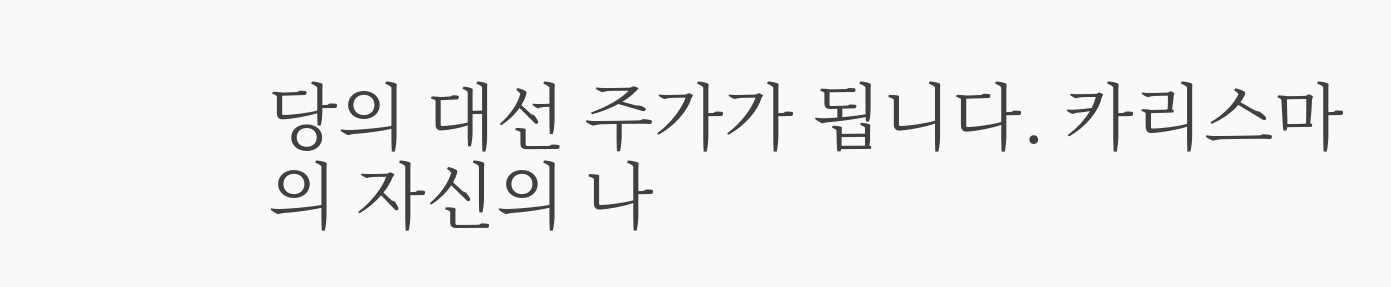당의 대선 주가가 됩니다. 카리스마의 자신의 나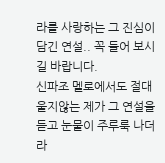라를 사랑하는 그 진심이 담긴 연설.. 꼭 들어 보시길 바랍니다.
신파조 멜로에서도 절대 울지않는 제가 그 연설을 듣고 눈물이 주루룩 나더라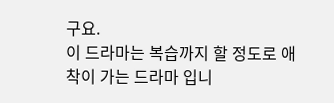구요.
이 드라마는 복습까지 할 정도로 애착이 가는 드라마 입니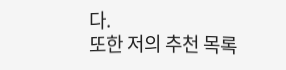다.
또한 저의 추천 목록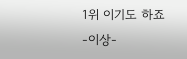1위 이기도 하죠
-이상-